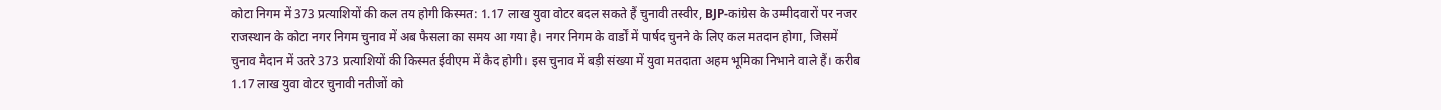कोटा निगम में 373 प्रत्याशियों की कल तय होगी किस्मत: 1.17 लाख युवा वोटर बदल सकते हैं चुनावी तस्वीर, BJP-कांग्रेस के उम्मीदवारों पर नजर
राजस्थान के कोटा नगर निगम चुनाव में अब फैसला का समय आ गया है। नगर निगम के वार्डों में पार्षद चुनने के लिए कल मतदान होगा, जिसमें चुनाव मैदान में उतरे 373 प्रत्याशियों की किस्मत ईवीएम में कैद होगी। इस चुनाव में बड़ी संख्या में युवा मतदाता अहम भूमिका निभाने वाले हैं। करीब 1.17 लाख युवा वोटर चुनावी नतीजों को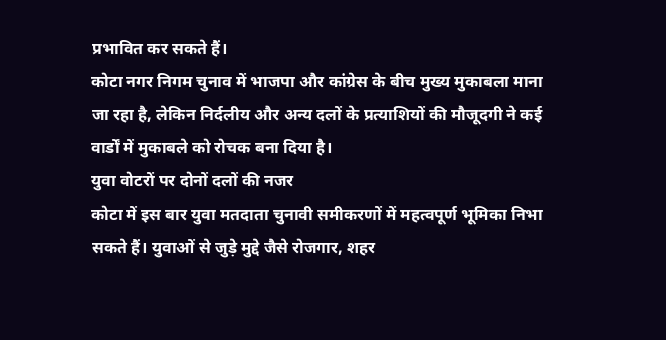प्रभावित कर सकते हैं।
कोटा नगर निगम चुनाव में भाजपा और कांग्रेस के बीच मुख्य मुकाबला माना जा रहा है, लेकिन निर्दलीय और अन्य दलों के प्रत्याशियों की मौजूदगी ने कई वार्डों में मुकाबले को रोचक बना दिया है।
युवा वोटरों पर दोनों दलों की नजर
कोटा में इस बार युवा मतदाता चुनावी समीकरणों में महत्वपूर्ण भूमिका निभा सकते हैं। युवाओं से जुड़े मुद्दे जैसे रोजगार, शहर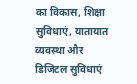का विकास, शिक्षा सुविधाएं, यातायात व्यवस्था और डिजिटल सुविधाएं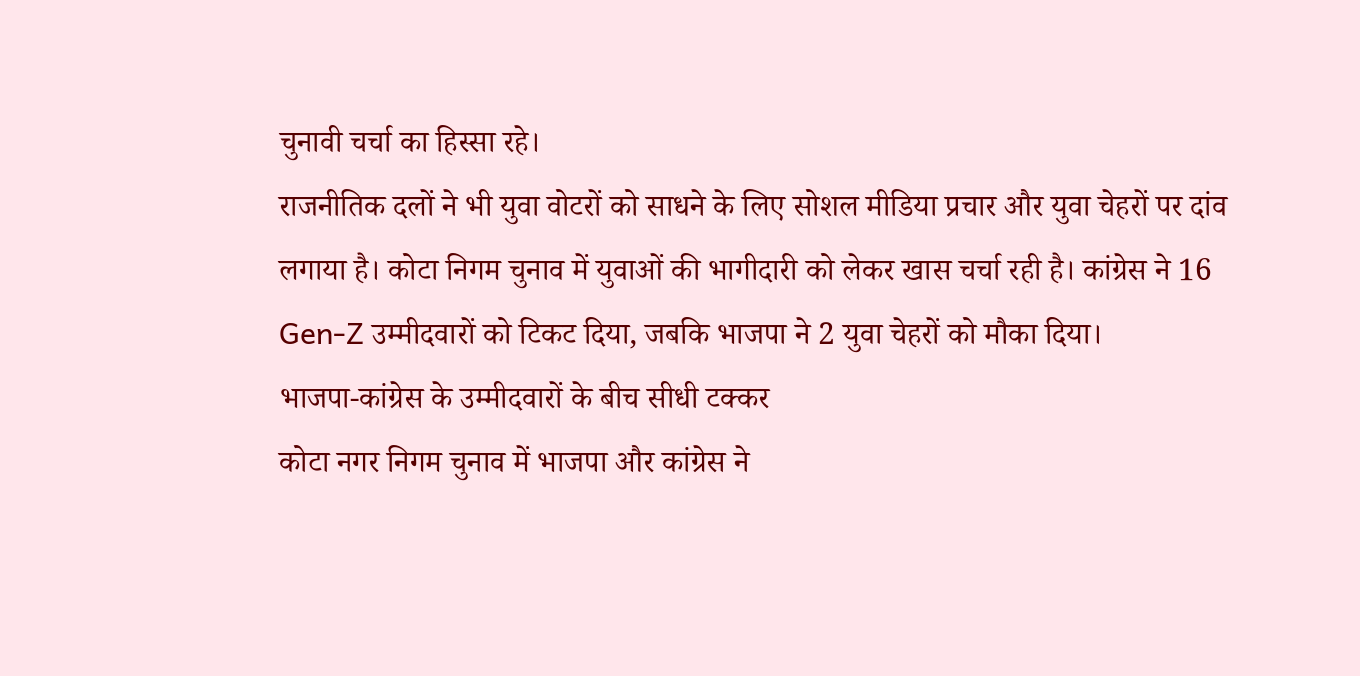चुनावी चर्चा का हिस्सा रहे।
राजनीतिक दलों ने भी युवा वोटरों को साधने के लिए सोशल मीडिया प्रचार और युवा चेहरों पर दांव लगाया है। कोटा निगम चुनाव में युवाओं की भागीदारी को लेकर खास चर्चा रही है। कांग्रेस ने 16 Gen-Z उम्मीदवारों को टिकट दिया, जबकि भाजपा ने 2 युवा चेहरों को मौका दिया।
भाजपा-कांग्रेस के उम्मीदवारों के बीच सीधी टक्कर
कोटा नगर निगम चुनाव में भाजपा और कांग्रेस ने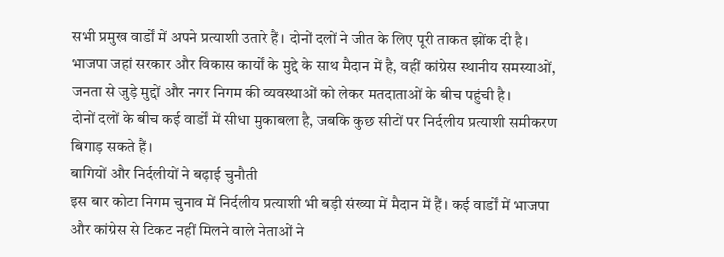सभी प्रमुख वार्डों में अपने प्रत्याशी उतारे हैं। दोनों दलों ने जीत के लिए पूरी ताकत झोंक दी है।
भाजपा जहां सरकार और विकास कार्यों के मुद्दे के साथ मैदान में है, वहीं कांग्रेस स्थानीय समस्याओं, जनता से जुड़े मुद्दों और नगर निगम की व्यवस्थाओं को लेकर मतदाताओं के बीच पहुंची है।
दोनों दलों के बीच कई वार्डों में सीधा मुकाबला है, जबकि कुछ सीटों पर निर्दलीय प्रत्याशी समीकरण बिगाड़ सकते हैं।
बागियों और निर्दलीयों ने बढ़ाई चुनौती
इस बार कोटा निगम चुनाव में निर्दलीय प्रत्याशी भी बड़ी संख्या में मैदान में हैं। कई वार्डों में भाजपा और कांग्रेस से टिकट नहीं मिलने वाले नेताओं ने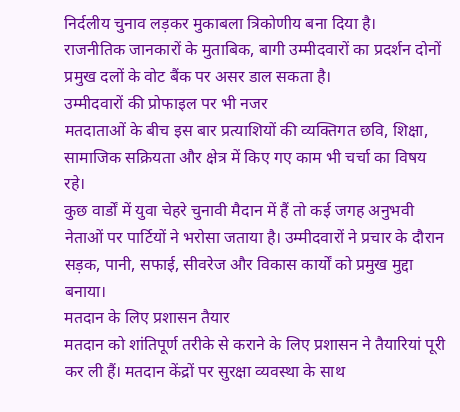निर्दलीय चुनाव लड़कर मुकाबला त्रिकोणीय बना दिया है।
राजनीतिक जानकारों के मुताबिक, बागी उम्मीदवारों का प्रदर्शन दोनों प्रमुख दलों के वोट बैंक पर असर डाल सकता है।
उम्मीदवारों की प्रोफाइल पर भी नजर
मतदाताओं के बीच इस बार प्रत्याशियों की व्यक्तिगत छवि, शिक्षा, सामाजिक सक्रियता और क्षेत्र में किए गए काम भी चर्चा का विषय रहे।
कुछ वार्डों में युवा चेहरे चुनावी मैदान में हैं तो कई जगह अनुभवी नेताओं पर पार्टियों ने भरोसा जताया है। उम्मीदवारों ने प्रचार के दौरान सड़क, पानी, सफाई, सीवरेज और विकास कार्यों को प्रमुख मुद्दा बनाया।
मतदान के लिए प्रशासन तैयार
मतदान को शांतिपूर्ण तरीके से कराने के लिए प्रशासन ने तैयारियां पूरी कर ली हैं। मतदान केंद्रों पर सुरक्षा व्यवस्था के साथ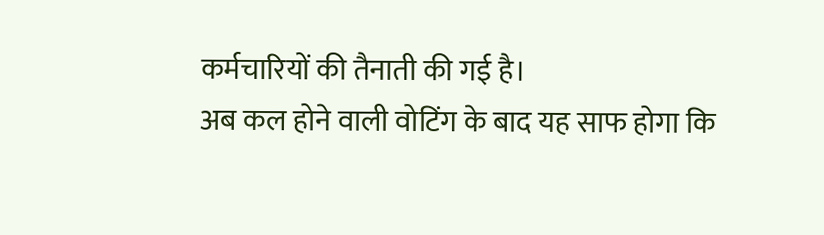कर्मचारियों की तैनाती की गई है।
अब कल होने वाली वोटिंग के बाद यह साफ होगा कि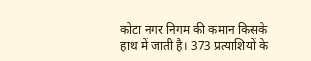कोटा नगर निगम की कमान किसके हाथ में जाती है। 373 प्रत्याशियों के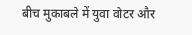बीच मुकाबले में युवा वोटर और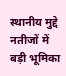स्थानीय मुद्दे नतीजों में बड़ी भूमिका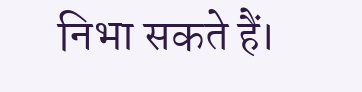निभा सकते हैं।